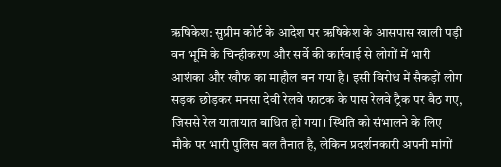ऋषिकेश: सुप्रीम कोर्ट के आदेश पर ऋषिकेश के आसपास खाली पड़ी वन भूमि के चिन्हीकरण और सर्वे की कार्रवाई से लोगों में भारी आशंका और खौफ का माहौल बन गया है। इसी विरोध में सैकड़ों लोग सड़क छोड़कर मनसा देवी रेलवे फाटक के पास रेलवे ट्रैक पर बैठ गए, जिससे रेल यातायात बाधित हो गया। स्थिति को संभालने के लिए मौके पर भारी पुलिस बल तैनात है, लेकिन प्रदर्शनकारी अपनी मांगों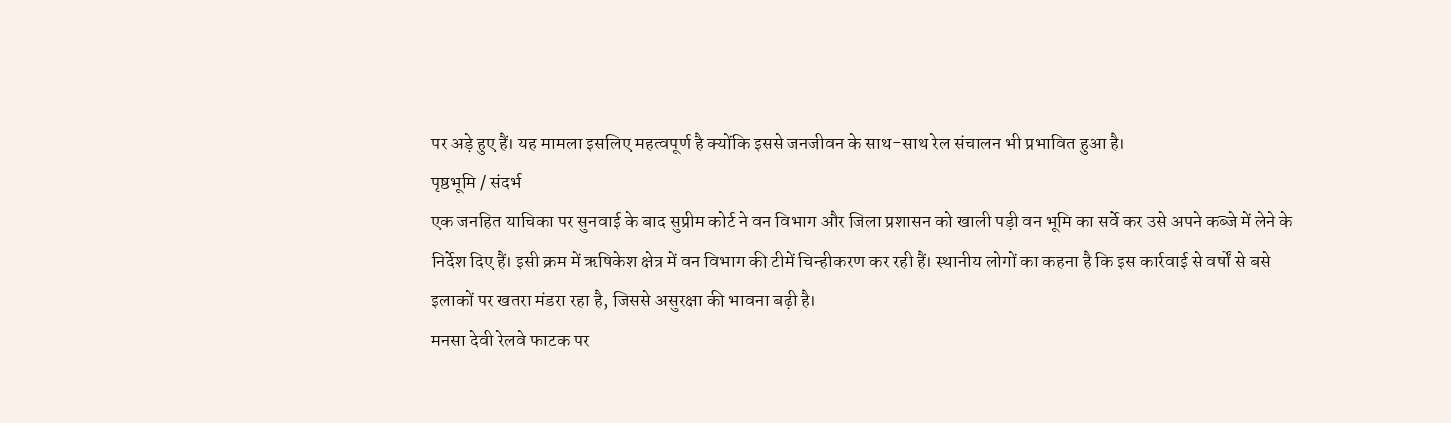पर अड़े हुए हैं। यह मामला इसलिए महत्वपूर्ण है क्योंकि इससे जनजीवन के साथ-साथ रेल संचालन भी प्रभावित हुआ है।
पृष्ठभूमि / संदर्भ
एक जनहित याचिका पर सुनवाई के बाद सुप्रीम कोर्ट ने वन विभाग और जिला प्रशासन को खाली पड़ी वन भूमि का सर्वे कर उसे अपने कब्जे में लेने के निर्देश दिए हैं। इसी क्रम में ऋषिकेश क्षेत्र में वन विभाग की टीमें चिन्हीकरण कर रही हैं। स्थानीय लोगों का कहना है कि इस कार्रवाई से वर्षों से बसे इलाकों पर खतरा मंडरा रहा है, जिससे असुरक्षा की भावना बढ़ी है।
मनसा देवी रेलवे फाटक पर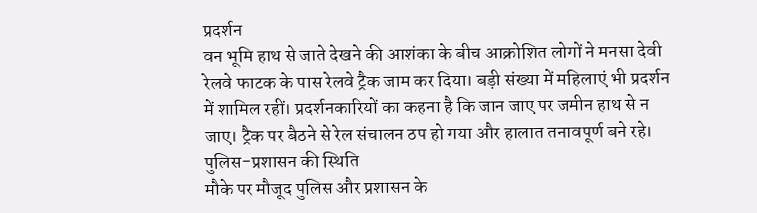प्रदर्शन
वन भूमि हाथ से जाते देखने की आशंका के बीच आक्रोशित लोगों ने मनसा देवी रेलवे फाटक के पास रेलवे ट्रैक जाम कर दिया। बड़ी संख्या में महिलाएं भी प्रदर्शन में शामिल रहीं। प्रदर्शनकारियों का कहना है कि जान जाए पर जमीन हाथ से न जाए। ट्रैक पर बैठने से रेल संचालन ठप हो गया और हालात तनावपूर्ण बने रहे।
पुलिस-प्रशासन की स्थिति
मौके पर मौजूद पुलिस और प्रशासन के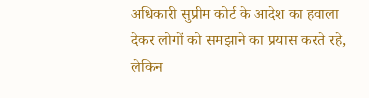अधिकारी सुप्रीम कोर्ट के आदेश का हवाला देकर लोगों को समझाने का प्रयास करते रहे, लेकिन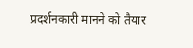प्रदर्शनकारी मानने को तैयार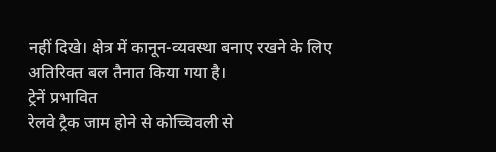नहीं दिखे। क्षेत्र में कानून-व्यवस्था बनाए रखने के लिए अतिरिक्त बल तैनात किया गया है।
ट्रेनें प्रभावित
रेलवे ट्रैक जाम होने से कोच्चिवली से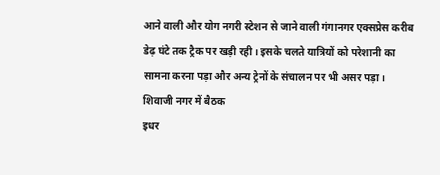आने वाली और योग नगरी स्टेशन से जाने वाली गंगानगर एक्सप्रेस करीब डेढ़ घंटे तक ट्रैक पर खड़ी रही। इसके चलते यात्रियों को परेशानी का सामना करना पड़ा और अन्य ट्रेनों के संचालन पर भी असर पड़ा।
शिवाजी नगर में बैठक
इधर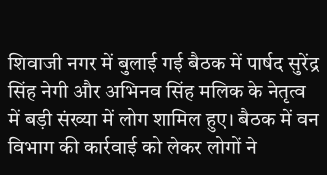शिवाजी नगर में बुलाई गई बैठक में पार्षद सुरेंद्र सिंह नेगी और अभिनव सिंह मलिक के नेतृत्व में बड़ी संख्या में लोग शामिल हुए। बैठक में वन विभाग की कार्रवाई को लेकर लोगों ने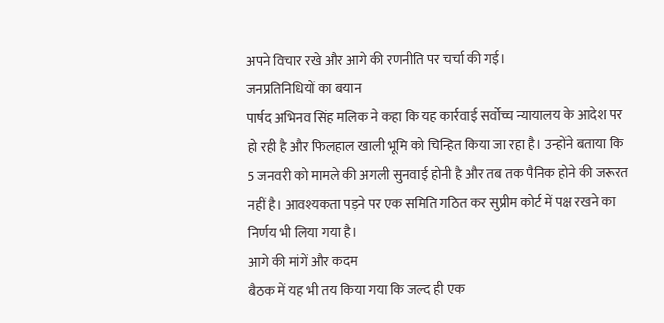अपने विचार रखे और आगे की रणनीति पर चर्चा की गई।
जनप्रतिनिधियों का बयान
पार्षद अभिनव सिंह मलिक ने कहा कि यह कार्रवाई सर्वोच्च न्यायालय के आदेश पर हो रही है और फिलहाल खाली भूमि को चिन्हित किया जा रहा है। उन्होंने बताया कि 5 जनवरी को मामले की अगली सुनवाई होनी है और तब तक पैनिक होने की जरूरत नहीं है। आवश्यकता पड़ने पर एक समिति गठित कर सुप्रीम कोर्ट में पक्ष रखने का निर्णय भी लिया गया है।
आगे की मांगें और कदम
बैठक में यह भी तय किया गया कि जल्द ही एक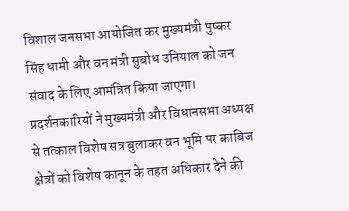विशाल जनसभा आयोजित कर मुख्यमंत्री पुष्कर सिंह धामी और वन मंत्री सुबोध उनियाल को जन संवाद के लिए आमंत्रित किया जाएगा। प्रदर्शनकारियों ने मुख्यमंत्री और विधानसभा अध्यक्ष से तत्काल विशेष सत्र बुलाकर वन भूमि पर काबिज क्षेत्रों को विशेष कानून के तहत अधिकार देने की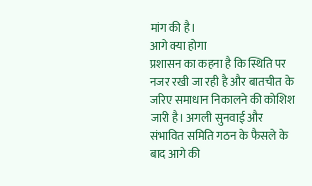मांग की है।
आगे क्या होगा
प्रशासन का कहना है कि स्थिति पर नजर रखी जा रही है और बातचीत के जरिए समाधान निकालने की कोशिश जारी है। अगली सुनवाई और संभावित समिति गठन के फैसले के बाद आगे की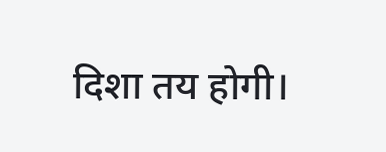दिशा तय होगी।